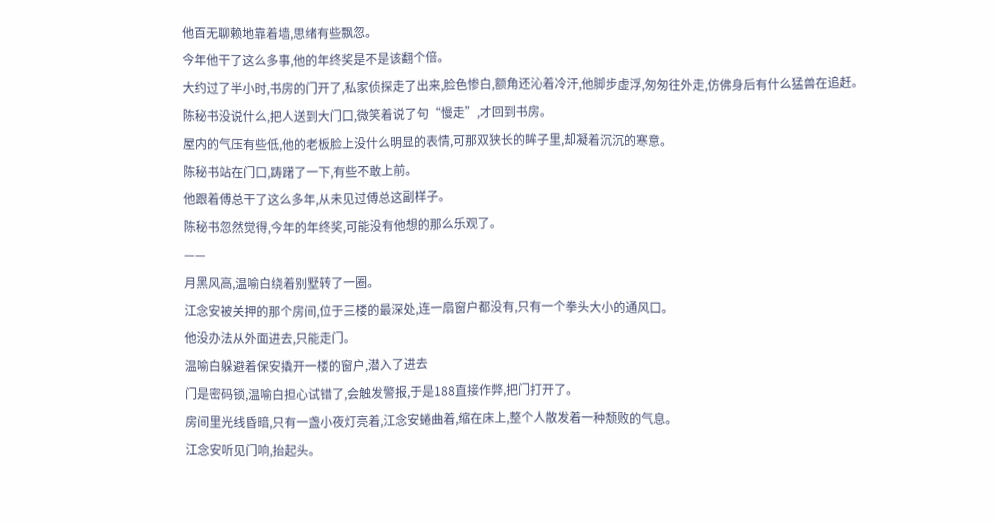他百无聊赖地靠着墙,思绪有些飘忽。
今年他干了这么多事,他的年终奖是不是该翻个倍。
大约过了半小时,书房的门开了,私家侦探走了出来,脸色惨白,额角还沁着冷汗,他脚步虚浮,匆匆往外走,仿佛身后有什么猛兽在追赶。
陈秘书没说什么,把人送到大门口,微笑着说了句“慢走”,才回到书房。
屋内的气压有些低,他的老板脸上没什么明显的表情,可那双狭长的眸子里,却凝着沉沉的寒意。
陈秘书站在门口,踌躇了一下,有些不敢上前。
他跟着傅总干了这么多年,从未见过傅总这副样子。
陈秘书忽然觉得,今年的年终奖,可能没有他想的那么乐观了。
——
月黑风高,温喻白绕着别墅转了一圈。
江念安被关押的那个房间,位于三楼的最深处,连一扇窗户都没有,只有一个拳头大小的通风口。
他没办法从外面进去,只能走门。
温喻白躲避着保安撬开一楼的窗户,潜入了进去
门是密码锁,温喻白担心试错了,会触发警报,于是188直接作弊,把门打开了。
房间里光线昏暗,只有一盏小夜灯亮着,江念安蜷曲着,缩在床上,整个人散发着一种颓败的气息。
江念安听见门响,抬起头。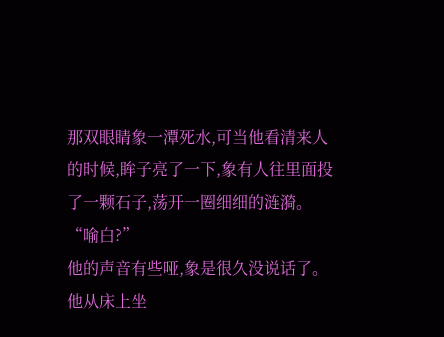那双眼睛象一潭死水,可当他看清来人的时候,眸子亮了一下,象有人往里面投了一颗石子,荡开一圈细细的涟漪。
“喻白?”
他的声音有些哑,象是很久没说话了。
他从床上坐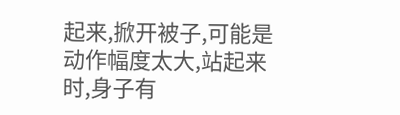起来,掀开被子,可能是动作幅度太大,站起来时,身子有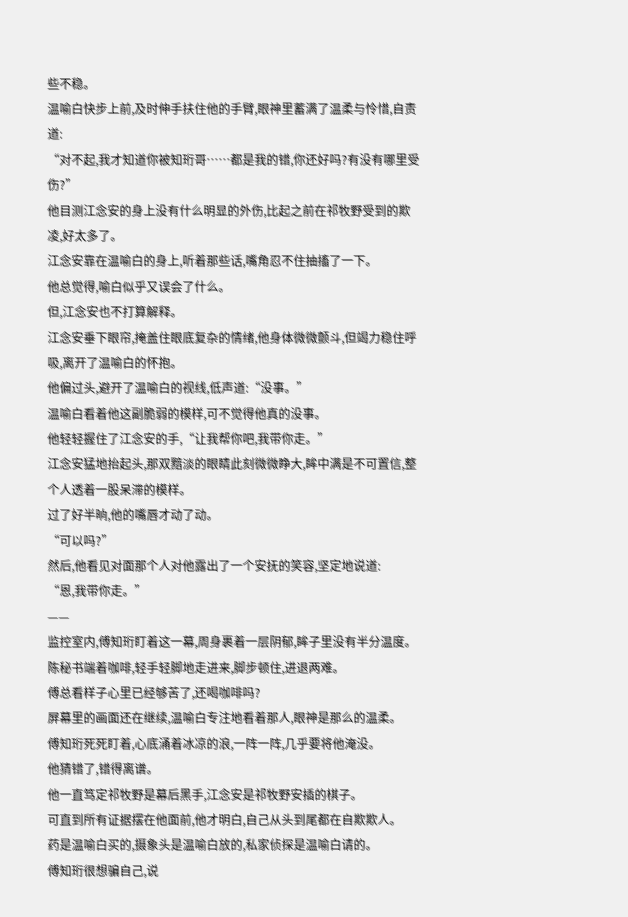些不稳。
温喻白快步上前,及时伸手扶住他的手臂,眼神里蓄满了温柔与怜惜,自责道:
“对不起,我才知道你被知珩哥……都是我的错,你还好吗?有没有哪里受伤?”
他目测江念安的身上没有什么明显的外伤,比起之前在祁牧野受到的欺凌,好太多了。
江念安靠在温喻白的身上,听着那些话,嘴角忍不住抽搐了一下。
他总觉得,喻白似乎又误会了什么。
但,江念安也不打算解释。
江念安垂下眼帘,掩盖住眼底复杂的情绪,他身体微微颤斗,但竭力稳住呼吸,离开了温喻白的怀抱。
他偏过头,避开了温喻白的视线,低声道:“没事。”
温喻白看着他这副脆弱的模样,可不觉得他真的没事。
他轻轻握住了江念安的手,“让我帮你吧,我带你走。”
江念安猛地抬起头,那双黯淡的眼睛此刻微微睁大,眸中满是不可置信,整个人透着一股呆滞的模样。
过了好半晌,他的嘴唇才动了动。
“可以吗?”
然后,他看见对面那个人对他露出了一个安抚的笑容,坚定地说道:
“恩,我带你走。”
——
监控室内,傅知珩盯着这一幕,周身裹着一层阴郁,眸子里没有半分温度。
陈秘书端着咖啡,轻手轻脚地走进来,脚步顿住,进退两难。
傅总看样子心里已经够苦了,还喝咖啡吗?
屏幕里的画面还在继续,温喻白专注地看着那人,眼神是那么的温柔。
傅知珩死死盯着,心底涌着冰凉的浪,一阵一阵,几乎要将他淹没。
他猜错了,错得离谱。
他一直笃定祁牧野是幕后黑手,江念安是祁牧野安插的棋子。
可直到所有证据摆在他面前,他才明白,自己从头到尾都在自欺欺人。
药是温喻白买的,摄象头是温喻白放的,私家侦探是温喻白请的。
傅知珩很想骗自己,说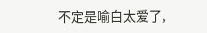不定是喻白太爱了,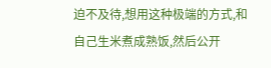迫不及待,想用这种极端的方式,和自己生米煮成熟饭,然后公开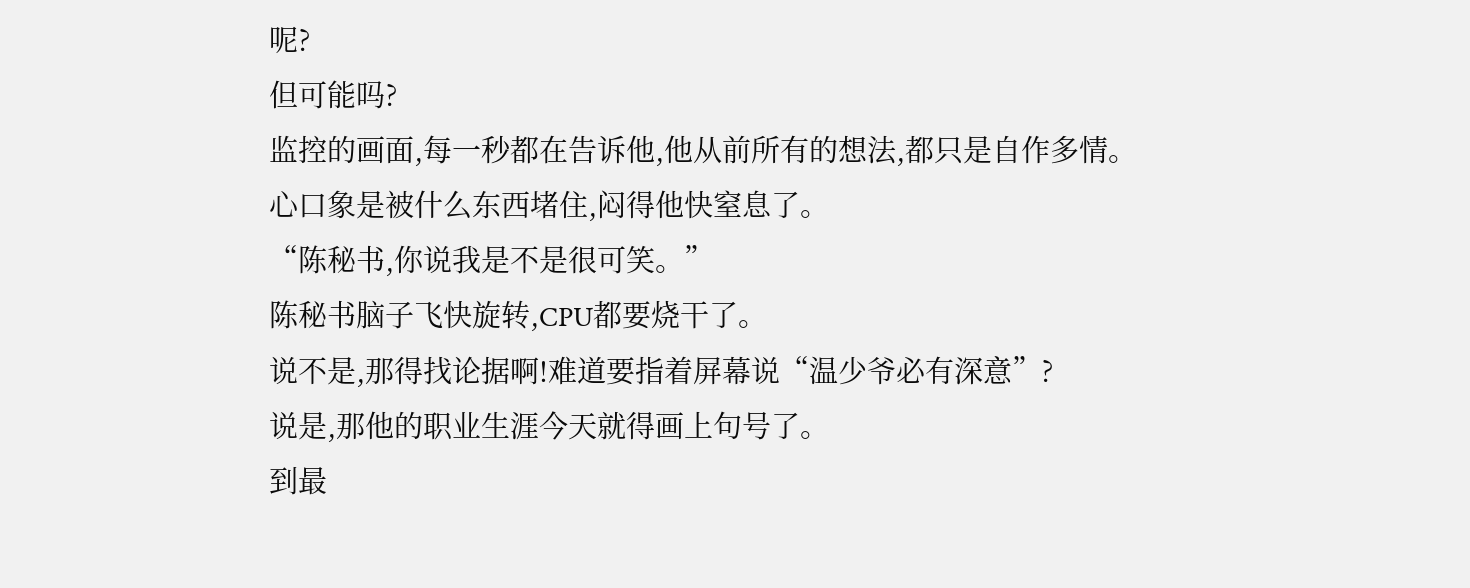呢?
但可能吗?
监控的画面,每一秒都在告诉他,他从前所有的想法,都只是自作多情。
心口象是被什么东西堵住,闷得他快窒息了。
“陈秘书,你说我是不是很可笑。”
陈秘书脑子飞快旋转,CPU都要烧干了。
说不是,那得找论据啊!难道要指着屏幕说“温少爷必有深意”?
说是,那他的职业生涯今天就得画上句号了。
到最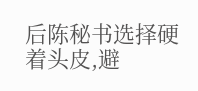后陈秘书选择硬着头皮,避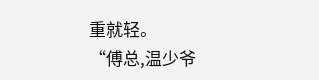重就轻。
“傅总,温少爷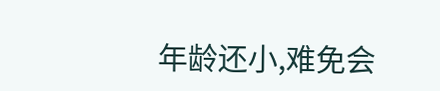年龄还小,难免会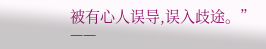被有心人误导,误入歧途。”
——